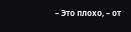– Это плохо, – от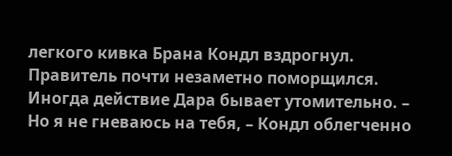легкого кивка Брана Кондл вздрогнул. Правитель почти незаметно поморщился. Иногда действие Дара бывает утомительно. – Но я не гневаюсь на тебя, – Кондл облегченно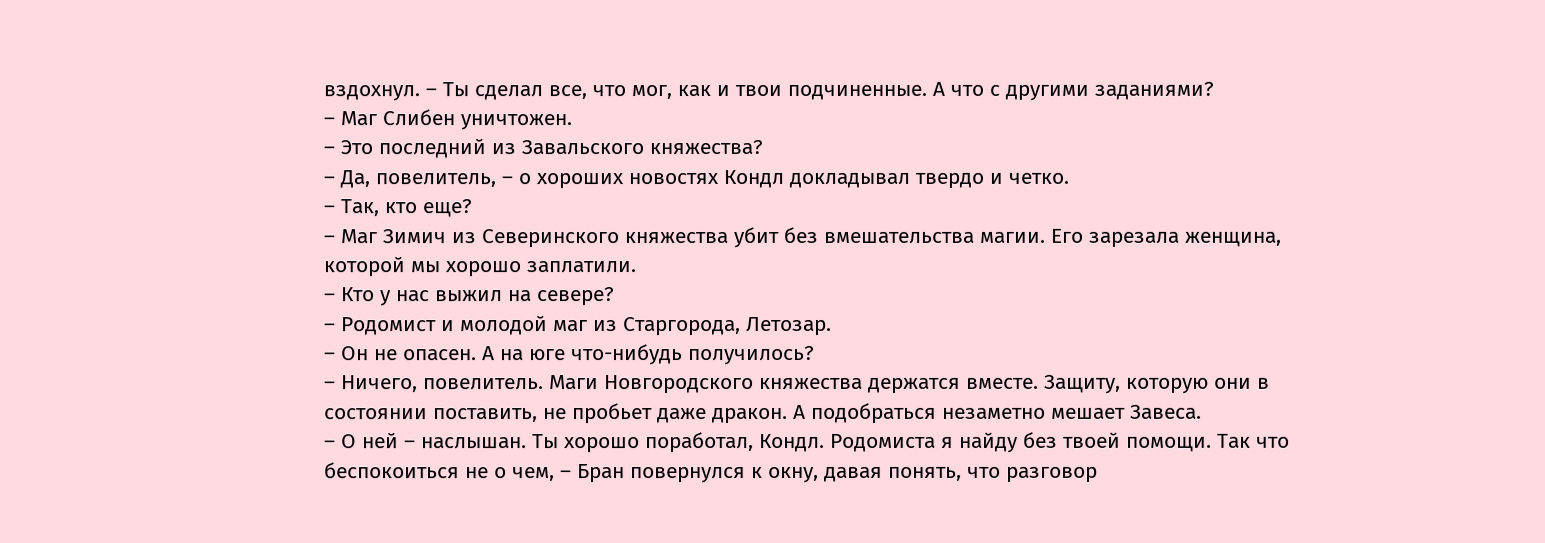вздохнул. – Ты сделал все, что мог, как и твои подчиненные. А что с другими заданиями?
– Маг Слибен уничтожен.
– Это последний из Завальского княжества?
– Да, повелитель, – о хороших новостях Кондл докладывал твердо и четко.
– Так, кто еще?
– Маг Зимич из Северинского княжества убит без вмешательства магии. Его зарезала женщина, которой мы хорошо заплатили.
– Кто у нас выжил на севере?
– Родомист и молодой маг из Старгорода, Летозар.
– Он не опасен. А на юге что-нибудь получилось?
– Ничего, повелитель. Маги Новгородского княжества держатся вместе. Защиту, которую они в состоянии поставить, не пробьет даже дракон. А подобраться незаметно мешает Завеса.
– О ней – наслышан. Ты хорошо поработал, Кондл. Родомиста я найду без твоей помощи. Так что беспокоиться не о чем, – Бран повернулся к окну, давая понять, что разговор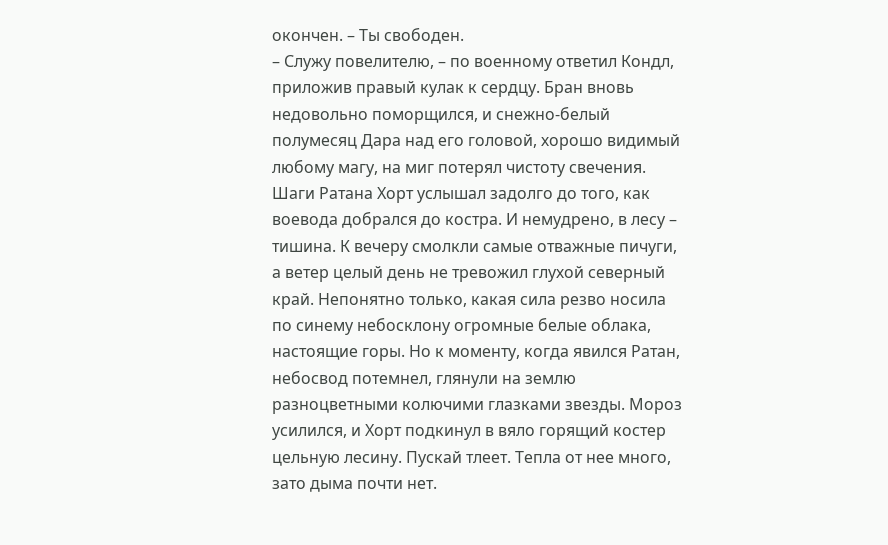окончен. – Ты свободен.
– Служу повелителю, – по военному ответил Кондл, приложив правый кулак к сердцу. Бран вновь недовольно поморщился, и снежно-белый полумесяц Дара над его головой, хорошо видимый любому магу, на миг потерял чистоту свечения.
Шаги Ратана Хорт услышал задолго до того, как воевода добрался до костра. И немудрено, в лесу – тишина. К вечеру смолкли самые отважные пичуги, а ветер целый день не тревожил глухой северный край. Непонятно только, какая сила резво носила по синему небосклону огромные белые облака, настоящие горы. Но к моменту, когда явился Ратан, небосвод потемнел, глянули на землю разноцветными колючими глазками звезды. Мороз усилился, и Хорт подкинул в вяло горящий костер цельную лесину. Пускай тлеет. Тепла от нее много, зато дыма почти нет.